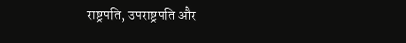राष्ट्रपति, उपराष्ट्रपति और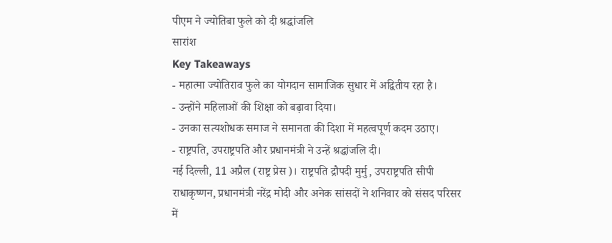पीएम ने ज्योतिबा फुले को दी श्रद्धांजलि
सारांश
Key Takeaways
- महात्मा ज्योतिराव फुले का योगदान सामाजिक सुधार में अद्वितीय रहा है।
- उन्होंने महिलाओं की शिक्षा को बढ़ावा दिया।
- उनका सत्यशोधक समाज ने समानता की दिशा में महत्वपूर्ण कदम उठाए।
- राष्ट्रपति, उपराष्ट्रपति और प्रधानमंत्री ने उन्हें श्रद्धांजलि दी।
नई दिल्ली, 11 अप्रैल (राष्ट्र प्रेस)। राष्ट्रपति द्रौपदी मुर्मु, उपराष्ट्रपति सीपी राधाकृष्णन, प्रधानमंत्री नरेंद्र मोदी और अनेक सांसदों ने शनिवार को संसद परिसर में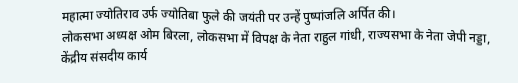महात्मा ज्योतिराव उर्फ ज्योतिबा फुले की जयंती पर उन्हें पुष्पांजलि अर्पित की।
लोकसभा अध्यक्ष ओम बिरला, लोकसभा में विपक्ष के नेता राहुल गांधी, राज्यसभा के नेता जेपी नड्डा, केंद्रीय संसदीय कार्य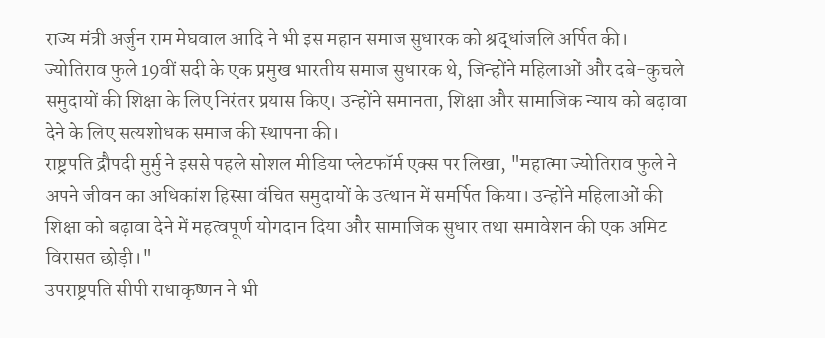राज्य मंत्री अर्जुन राम मेघवाल आदि ने भी इस महान समाज सुधारक को श्रद्धांजलि अर्पित की।
ज्योतिराव फुले 19वीं सदी के एक प्रमुख भारतीय समाज सुधारक थे, जिन्होंने महिलाओं और दबे-कुचले समुदायों की शिक्षा के लिए निरंतर प्रयास किए। उन्होंने समानता, शिक्षा और सामाजिक न्याय को बढ़ावा देने के लिए सत्यशोधक समाज की स्थापना की।
राष्ट्रपति द्रौपदी मुर्मु ने इससे पहले सोशल मीडिया प्लेटफॉर्म एक्स पर लिखा, "महात्मा ज्योतिराव फुले ने अपने जीवन का अधिकांश हिस्सा वंचित समुदायों के उत्थान में समर्पित किया। उन्होंने महिलाओं की शिक्षा को बढ़ावा देने में महत्वपूर्ण योगदान दिया और सामाजिक सुधार तथा समावेशन की एक अमिट विरासत छोड़ी।"
उपराष्ट्रपति सीपी राधाकृष्णन ने भी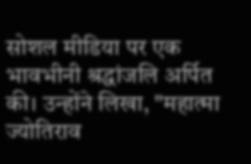सोशल मीडिया पर एक भावभीनी श्रद्धांजलि अर्पित की। उन्होंने लिखा, "महात्मा ज्योतिराव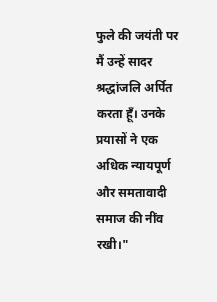फुले की जयंती पर मैं उन्हें सादर श्रद्धांजलि अर्पित करता हूँ। उनके प्रयासों ने एक अधिक न्यायपूर्ण और समतावादी समाज की नींव रखी।"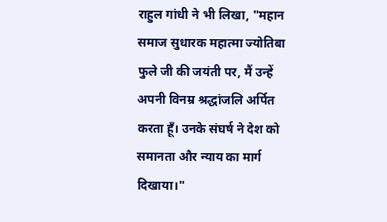राहुल गांधी ने भी लिखा, "महान समाज सुधारक महात्मा ज्योतिबा फुले जी की जयंती पर, मैं उन्हें अपनी विनम्र श्रद्धांजलि अर्पित करता हूँ। उनके संघर्ष ने देश को समानता और न्याय का मार्ग दिखाया।"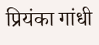प्रियंका गांधी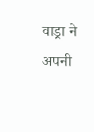वाड्रा ने अपनी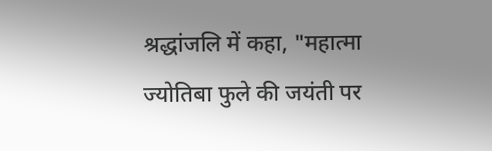श्रद्धांजलि में कहा, "महात्मा ज्योतिबा फुले की जयंती पर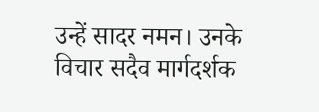उन्हें सादर नमन। उनके विचार सदैव मार्गदर्शक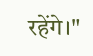रहेंगे।"